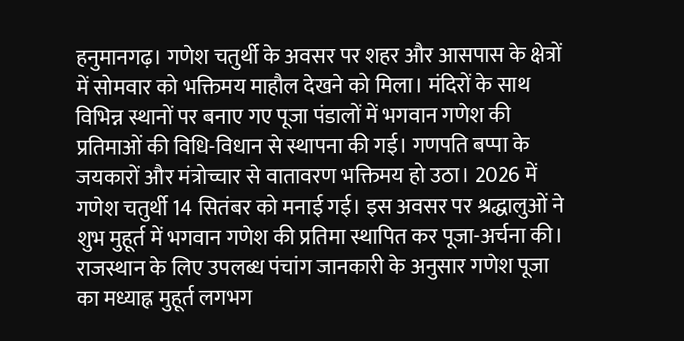हनुमानगढ़। गणेश चतुर्थी के अवसर पर शहर और आसपास के क्षेत्रों में सोमवार को भक्तिमय माहौल देखने को मिला। मंदिरों के साथ विभिन्न स्थानों पर बनाए गए पूजा पंडालों में भगवान गणेश की प्रतिमाओं की विधि-विधान से स्थापना की गई। गणपति बप्पा के जयकारों और मंत्रोच्चार से वातावरण भक्तिमय हो उठा। 2026 में गणेश चतुर्थी 14 सितंबर को मनाई गई। इस अवसर पर श्रद्धालुओं ने शुभ मुहूर्त में भगवान गणेश की प्रतिमा स्थापित कर पूजा-अर्चना की। राजस्थान के लिए उपलब्ध पंचांग जानकारी के अनुसार गणेश पूजा का मध्याह्न मुहूर्त लगभग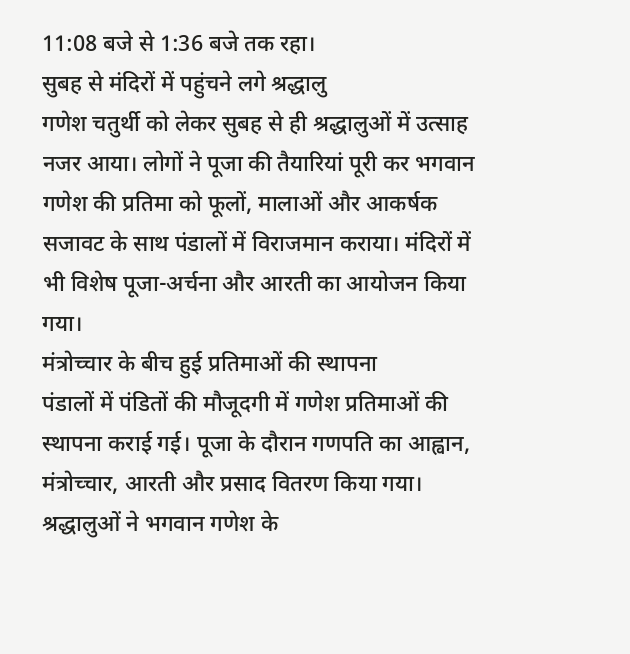11:08 बजे से 1:36 बजे तक रहा।
सुबह से मंदिरों में पहुंचने लगे श्रद्धालु
गणेश चतुर्थी को लेकर सुबह से ही श्रद्धालुओं में उत्साह नजर आया। लोगों ने पूजा की तैयारियां पूरी कर भगवान गणेश की प्रतिमा को फूलों, मालाओं और आकर्षक सजावट के साथ पंडालों में विराजमान कराया। मंदिरों में भी विशेष पूजा-अर्चना और आरती का आयोजन किया गया।
मंत्रोच्चार के बीच हुई प्रतिमाओं की स्थापना
पंडालों में पंडितों की मौजूदगी में गणेश प्रतिमाओं की स्थापना कराई गई। पूजा के दौरान गणपति का आह्वान, मंत्रोच्चार, आरती और प्रसाद वितरण किया गया। श्रद्धालुओं ने भगवान गणेश के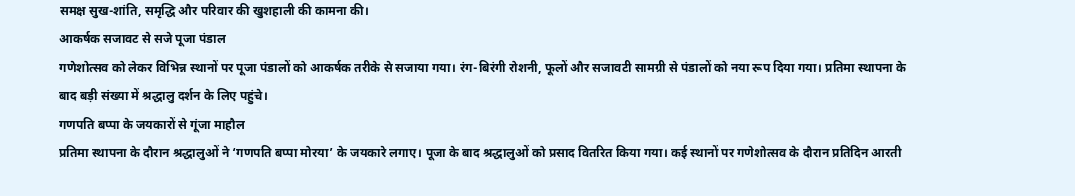समक्ष सुख-शांति, समृद्धि और परिवार की खुशहाली की कामना की।
आकर्षक सजावट से सजे पूजा पंडाल
गणेशोत्सव को लेकर विभिन्न स्थानों पर पूजा पंडालों को आकर्षक तरीके से सजाया गया। रंग-बिरंगी रोशनी, फूलों और सजावटी सामग्री से पंडालों को नया रूप दिया गया। प्रतिमा स्थापना के बाद बड़ी संख्या में श्रद्धालु दर्शन के लिए पहुंचे।
गणपति बप्पा के जयकारों से गूंजा माहौल
प्रतिमा स्थापना के दौरान श्रद्धालुओं ने ‘गणपति बप्पा मोरया’ के जयकारे लगाए। पूजा के बाद श्रद्धालुओं को प्रसाद वितरित किया गया। कई स्थानों पर गणेशोत्सव के दौरान प्रतिदिन आरती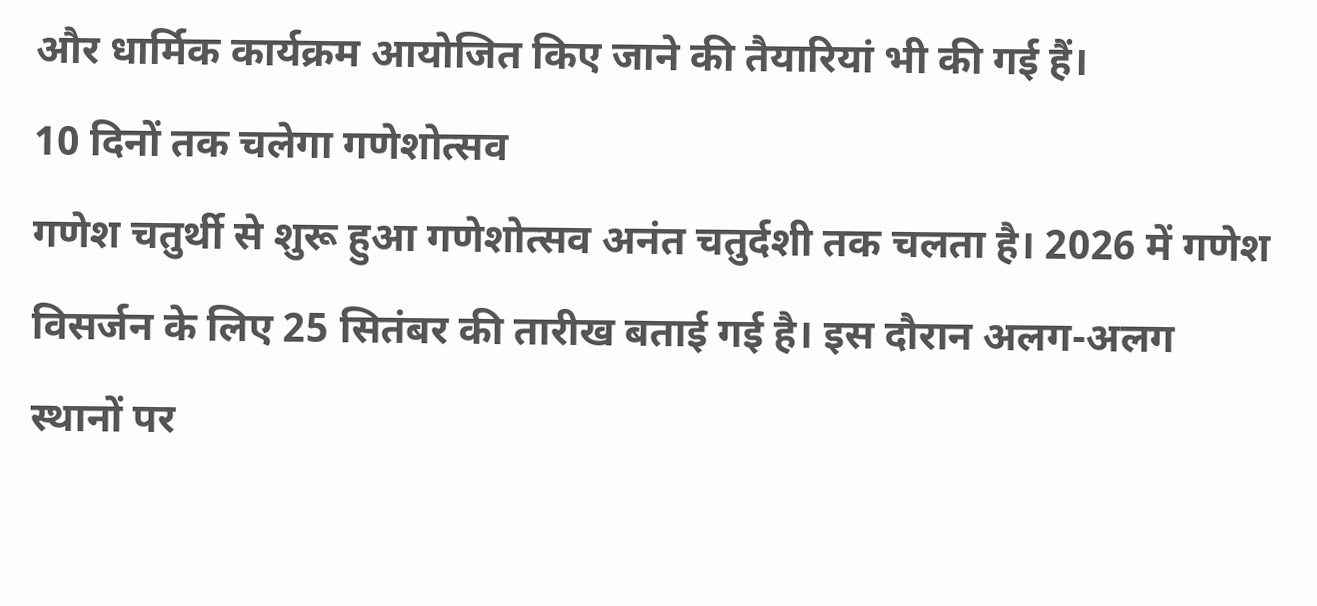और धार्मिक कार्यक्रम आयोजित किए जाने की तैयारियां भी की गई हैं।
10 दिनों तक चलेगा गणेशोत्सव
गणेश चतुर्थी से शुरू हुआ गणेशोत्सव अनंत चतुर्दशी तक चलता है। 2026 में गणेश विसर्जन के लिए 25 सितंबर की तारीख बताई गई है। इस दौरान अलग-अलग स्थानों पर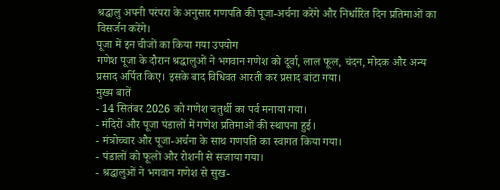श्रद्धालु अपनी परंपरा के अनुसार गणपति की पूजा-अर्चना करेंगे और निर्धारित दिन प्रतिमाओं का विसर्जन करेंगे।
पूजा में इन चीजों का किया गया उपयोग
गणेश पूजा के दौरान श्रद्धालुओं ने भगवान गणेश को दूर्वा, लाल फूल, चंदन, मोदक और अन्य प्रसाद अर्पित किए। इसके बाद विधिवत आरती कर प्रसाद बांटा गया।
मुख्य बातें
- 14 सितंबर 2026 को गणेश चतुर्थी का पर्व मनाया गया।
- मंदिरों और पूजा पंडालों में गणेश प्रतिमाओं की स्थापना हुई।
- मंत्रोच्चार और पूजा-अर्चना के साथ गणपति का स्वागत किया गया।
- पंडालों को फूलों और रोशनी से सजाया गया।
- श्रद्धालुओं ने भगवान गणेश से सुख-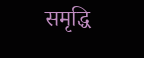समृद्धि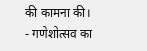की कामना की।
- गणेशोत्सव का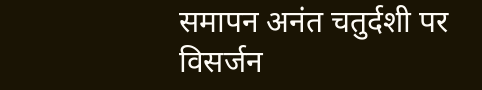समापन अनंत चतुर्दशी पर विसर्जन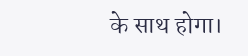के साथ होगा।